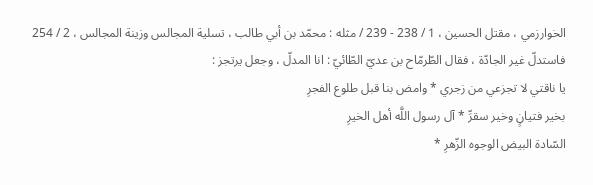الخوارزمي ، مقتل الحسين ، 1 / 238 - 239 / مثله : محمّد بن أبي طالب ، تسلية المجالس وزينة المجالس ، 2 / 254
فاستدلّ غير الجادّة ، فقال الطّرمّاح بن عديّ الطّائيّ : انا المدلّ ، وجعل يرتجز :
يا ناقتي لا تجزعي من زجري * وامض بنا قبل طلوع الفجرِ
بخير فتيانٍ وخير سقرِّ * آل رسول اللَّه أهل الخيرِ
السّادة البيض الوجوه الزّهرِ *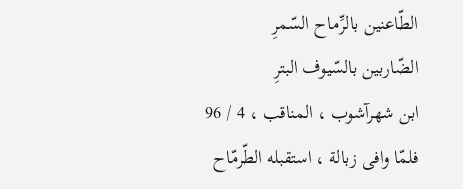الطّاعنين بالرِّماح السّمرِ
الضّاربين بالسّيوف البترِ
ابن شهرآشوب ، المناقب ، 4 / 96
فلمّا وافى زبالة ، استقبله الطّرمّاح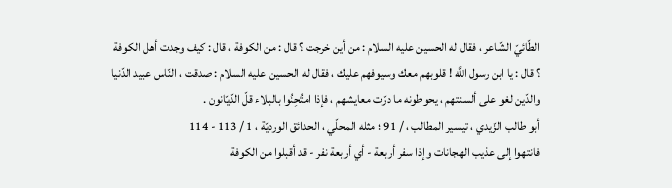الطّائيّ الشّاعر ، فقال له الحسين عليه السلام : من أين خرجت ؟ قال : من الكوفة ، قال : كيف وجدت أهل الكوفة ؟ قال : يا ابن رسول اللَّه ! قلوبهم معك وسيوفهم عليك ، فقال له الحسين عليه السلام : صدقت ، النّاس عبيد الدّنيا والدّين لغو على ألسنتهم ، يحوطونه ما درّت معايشهم ، فإذا امتُحِنُوا بالبلاء قلّ الدّيّانون .
أبو طالب الزّيدي ، تيسير المطالب ، / 91 ؛ مثله المحلّي ، الحدائق الورديّة ، 1 / 113 - 114
فانتهوا إلى عذيب الهجانات وإذا سفر أربعة - أي أربعة نفر - قد أقبلوا من الكوفة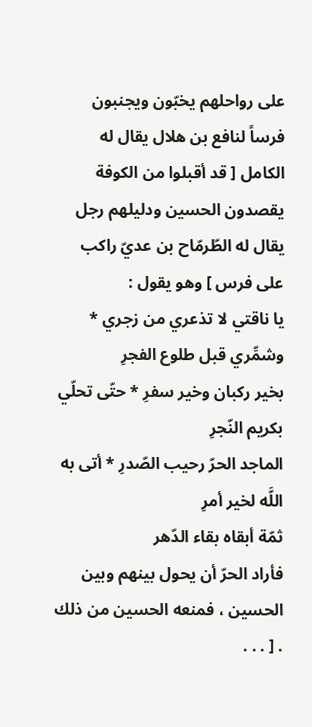على رواحلهم يخبّون ويجنبون فرساً لنافع بن هلال يقال له الكامل [ قد أقبلوا من الكوفة يقصدون الحسين ودليلهم رجل يقال له الطّرمّاح بن عديّ راكب على فرس ] وهو يقول :
يا ناقتي لا تذعري من زجري * وشمِّري قبل طلوع الفجرِ
بخير ركبان وخير سفرِ * حتّى تحلّي بكريم النّجرِ
الماجد الحرّ رحيب الصّدرِ * أتى به اللَّه لخير أمرِ
ثمّة أبقاه بقاء الدّهر
فأراد الحرّ أن يحول بينهم وبين الحسين ، فمنعه الحسين من ذلك . [ . . .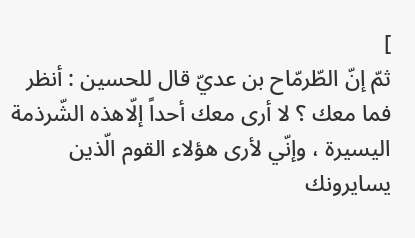]
ثمّ إنّ الطّرمّاح بن عديّ قال للحسين : أنظر فما معك ؟ لا أرى معك أحداً إلّاهذه الشّرذمة اليسيرة ، وإنّي لأرى هؤلاء القوم الّذين يسايرونك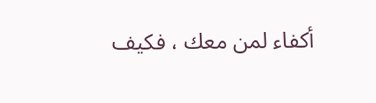أكفاء لمن معك ، فكيف